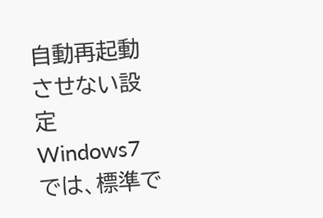自動再起動させない設定
Windows7 では、標準で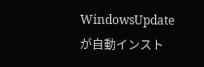WindowsUpdate が自動インスト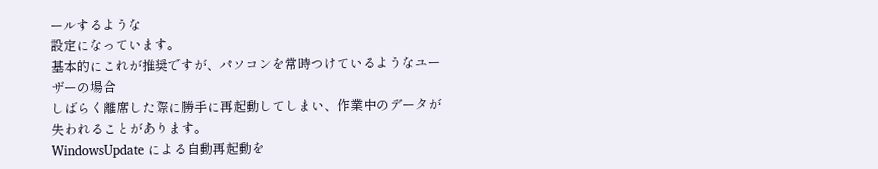ールするような
設定になっています。
基本的にこれが推奨ですが、パソコンを常時つけているようなユーザーの場合
しばらく離席した際に勝手に再起動してしまい、作業中のデータが
失われることがあります。
WindowsUpdate による自動再起動を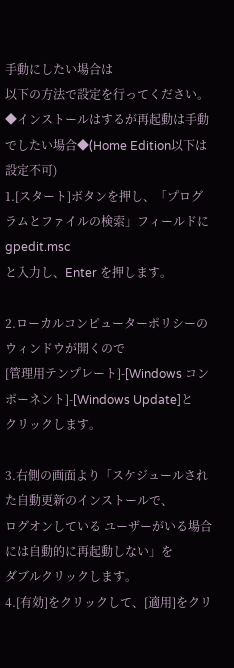手動にしたい場合は
以下の方法で設定を行ってください。
◆インストールはするが再起動は手動でしたい場合◆(Home Edition以下は設定不可)
1.[スタート]ボタンを押し、「プログラムとファイルの検索」フィールドに
gpedit.msc
と入力し、Enter を押します。

2.ローカルコンピューターポリシーのウィンドウが開くので
[管理用テンプレート]-[Windows コンポーネント]-[Windows Update]と
クリックします。

3.右側の画面より「スケジュールされた自動更新のインストールで、
ログオンしている ユーザーがいる場合には自動的に再起動しない」を
ダブルクリックします。
4.[有効]をクリックして、[適用]をクリ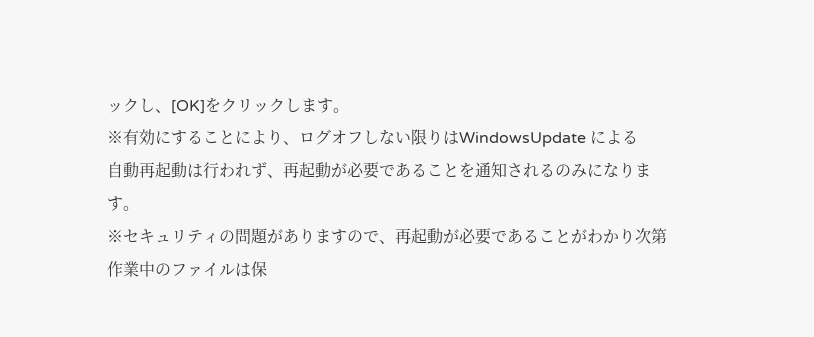ックし、[OK]をクリックします。
※有効にすることにより、ログオフしない限りはWindowsUpdate による
自動再起動は行われず、再起動が必要であることを通知されるのみになります。
※セキュリティの問題がありますので、再起動が必要であることがわかり次第
作業中のファイルは保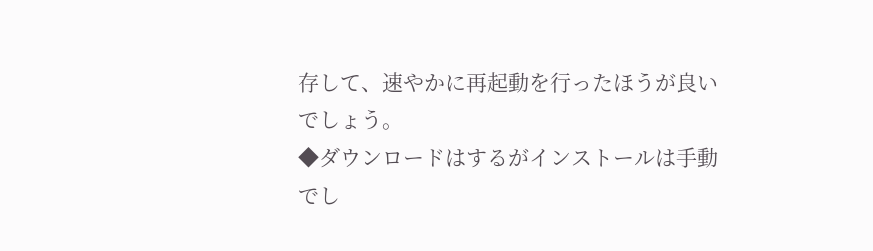存して、速やかに再起動を行ったほうが良いでしょう。
◆ダウンロードはするがインストールは手動でし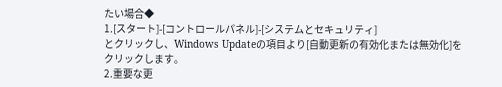たい場合◆
1.[スタート]-[コントロールパネル]-[システムとセキュリティ]
とクリックし、Windows Updateの項目より[自動更新の有効化または無効化]を
クリックします。
2.重要な更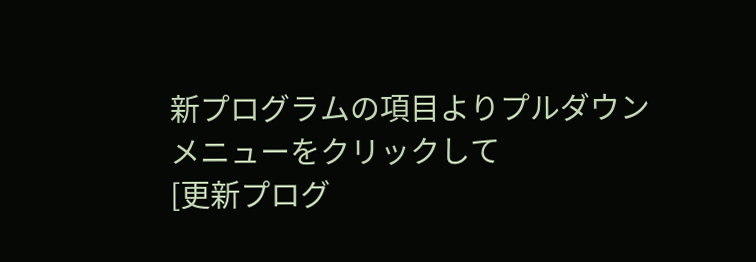新プログラムの項目よりプルダウンメニューをクリックして
[更新プログ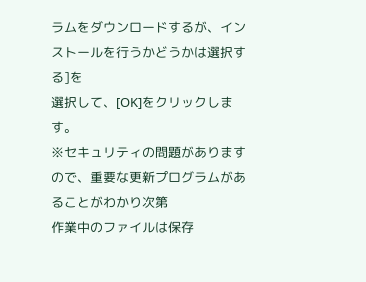ラムをダウンロードするが、インストールを行うかどうかは選択する]を
選択して、[OK]をクリックします。
※セキュリティの問題がありますので、重要な更新プログラムがあることがわかり次第
作業中のファイルは保存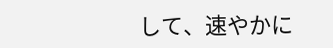して、速やかに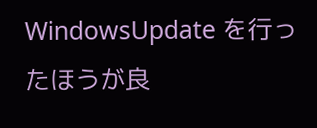WindowsUpdate を行ったほうが良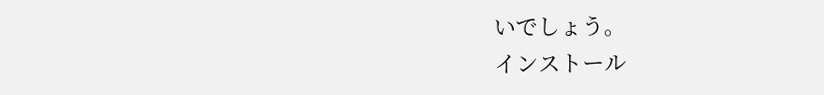いでしょう。
インストール